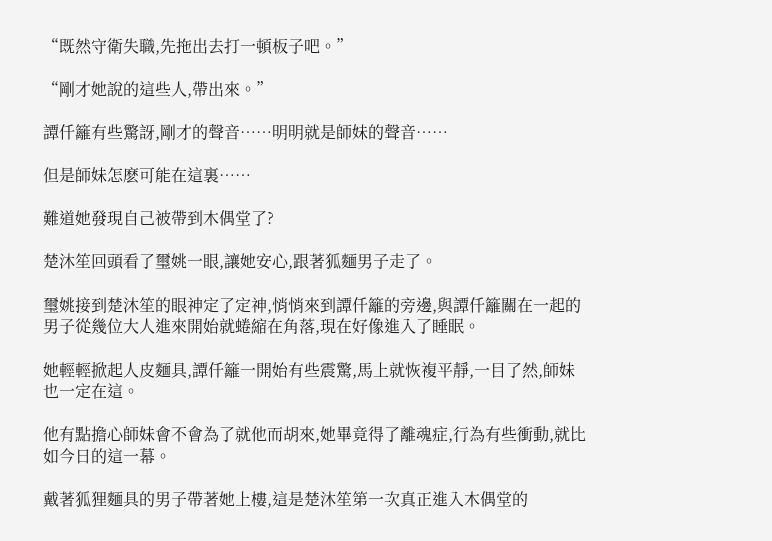“既然守衛失職,先拖出去打一頓板子吧。”

“剛才她說的這些人,帶出來。”

譚仟籬有些驚訝,剛才的聲音……明明就是師妹的聲音……

但是師妹怎麽可能在這裏……

難道她發現自己被帶到木偶堂了?

楚沐笙回頭看了璽姚一眼,讓她安心,跟著狐麵男子走了。

璽姚接到楚沐笙的眼神定了定神,悄悄來到譚仟籬的旁邊,與譚仟籬關在一起的男子從幾位大人進來開始就蜷縮在角落,現在好像進入了睡眠。

她輕輕掀起人皮麵具,譚仟籬一開始有些震驚,馬上就恢複平靜,一目了然,師妹也一定在這。

他有點擔心師妹會不會為了就他而胡來,她畢竟得了離魂症,行為有些衝動,就比如今日的這一幕。

戴著狐狸麵具的男子帶著她上樓,這是楚沐笙第一次真正進入木偶堂的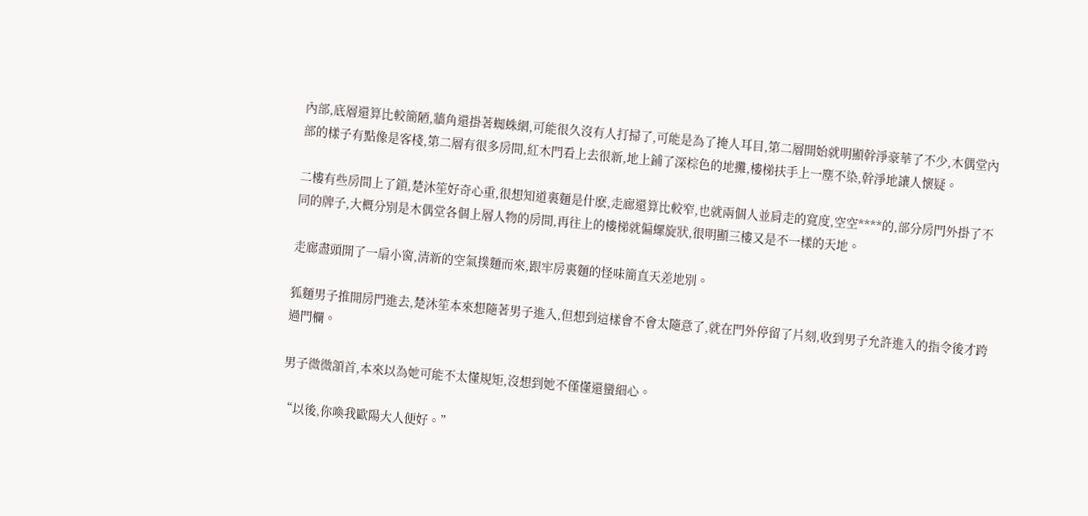內部,底層還算比較簡陋,牆角還掛著蜘蛛網,可能很久沒有人打掃了,可能是為了掩人耳目,第二層開始就明顯幹淨豪華了不少,木偶堂內部的樣子有點像是客棧,第二層有很多房間,紅木門看上去很新,地上鋪了深棕色的地攤,樓梯扶手上一塵不染,幹淨地讓人懷疑。

二樓有些房間上了鎖,楚沐笙好奇心重,很想知道裏麵是什麽,走廊還算比較窄,也就兩個人並肩走的寬度,空空****的,部分房門外掛了不同的牌子,大概分別是木偶堂各個上層人物的房間,再往上的樓梯就偏螺旋狀,很明顯三樓又是不一樣的天地。

走廊盡頭開了一扇小窗,清新的空氣撲麵而來,跟牢房裏麵的怪味簡直天差地別。

狐麵男子推開房門進去,楚沐笙本來想隨著男子進入,但想到這樣會不會太隨意了,就在門外停留了片刻,收到男子允許進入的指令後才跨過門欄。

男子微微頷首,本來以為她可能不太懂規矩,沒想到她不僅懂還蠻細心。

“以後,你喚我歐陽大人便好。”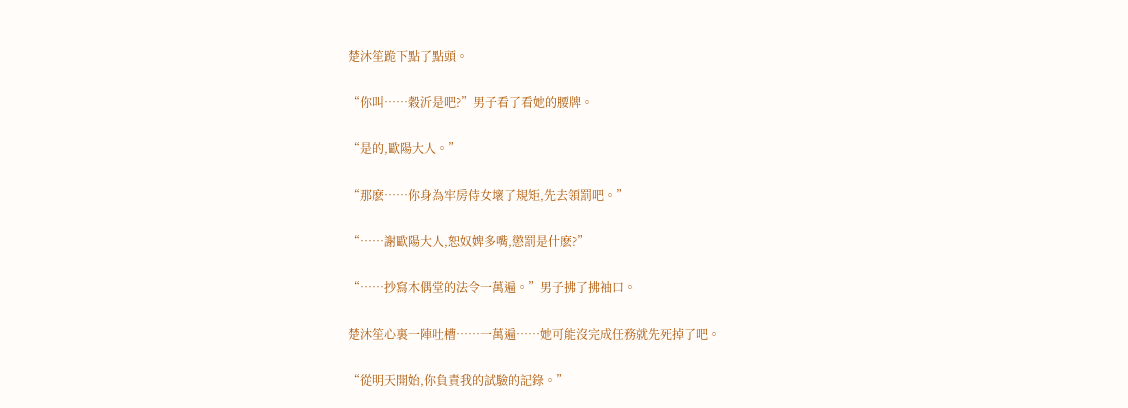楚沐笙跪下點了點頭。

“你叫……穀沂是吧?”男子看了看她的腰牌。

“是的,歐陽大人。”

“那麽……你身為牢房侍女壞了規矩,先去領罰吧。”

“……謝歐陽大人,恕奴婢多嘴,懲罰是什麽?”

“……抄寫木偶堂的法令一萬遍。”男子拂了拂袖口。

楚沐笙心裏一陣吐槽……一萬遍……她可能沒完成任務就先死掉了吧。

“從明天開始,你負責我的試驗的記錄。”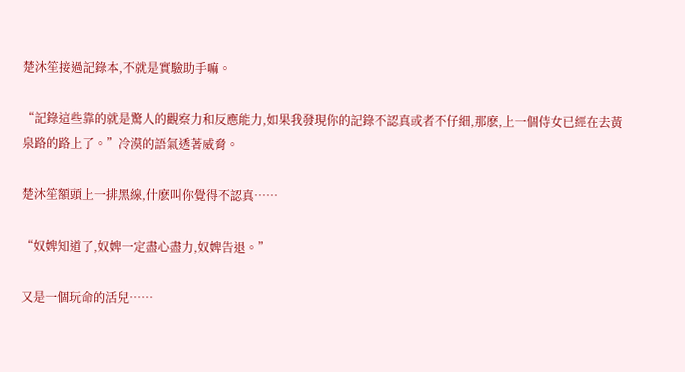楚沐笙接過記錄本,不就是實驗助手嘛。

“記錄這些靠的就是驚人的觀察力和反應能力,如果我發現你的記錄不認真或者不仔細,那麽,上一個侍女已經在去黃泉路的路上了。”冷漠的語氣透著威脅。

楚沐笙額頭上一排黑線,什麽叫你覺得不認真……

“奴婢知道了,奴婢一定盡心盡力,奴婢告退。”

又是一個玩命的活兒……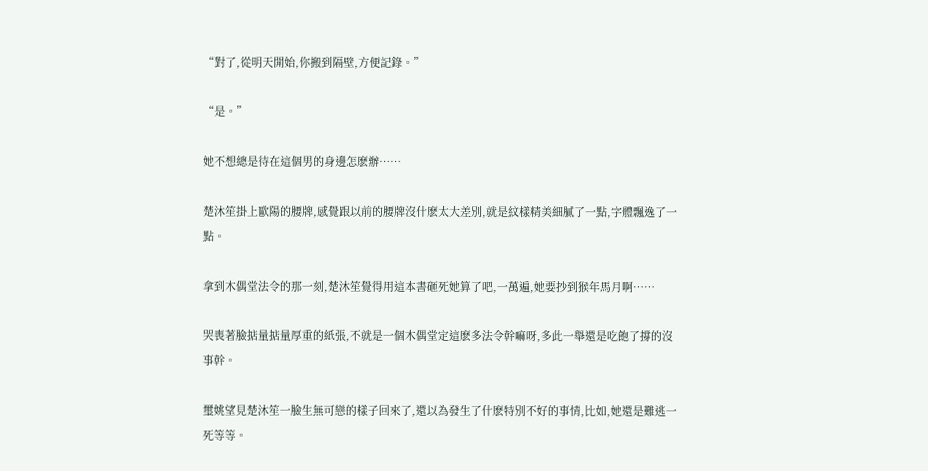“對了,從明天開始,你搬到隔壁,方便記錄。”

“是。”

她不想總是待在這個男的身邊怎麽辦……

楚沐笙掛上歐陽的腰牌,感覺跟以前的腰牌沒什麽太大差別,就是紋樣精美細膩了一點,字體飄逸了一點。

拿到木偶堂法令的那一刻,楚沐笙覺得用這本書砸死她算了吧,一萬遍,她要抄到猴年馬月啊……

哭喪著臉掂量掂量厚重的紙張,不就是一個木偶堂定這麽多法令幹嘛呀,多此一舉還是吃飽了撐的沒事幹。

璽姚望見楚沐笙一臉生無可戀的樣子回來了,還以為發生了什麽特別不好的事情,比如,她還是難逃一死等等。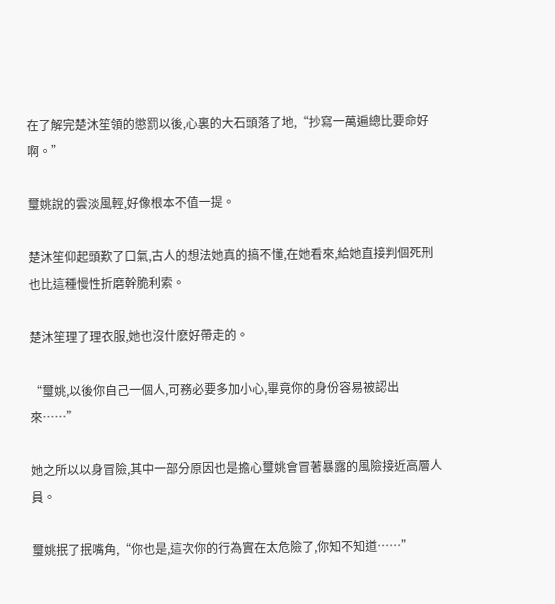在了解完楚沐笙領的懲罰以後,心裏的大石頭落了地,“抄寫一萬遍總比要命好啊。”

璽姚說的雲淡風輕,好像根本不值一提。

楚沐笙仰起頭歎了口氣,古人的想法她真的搞不懂,在她看來,給她直接判個死刑也比這種慢性折磨幹脆利索。

楚沐笙理了理衣服,她也沒什麽好帶走的。

“璽姚,以後你自己一個人,可務必要多加小心,畢竟你的身份容易被認出來……”

她之所以以身冒險,其中一部分原因也是擔心璽姚會冒著暴露的風險接近高層人員。

璽姚抿了抿嘴角,“你也是,這次你的行為實在太危險了,你知不知道……”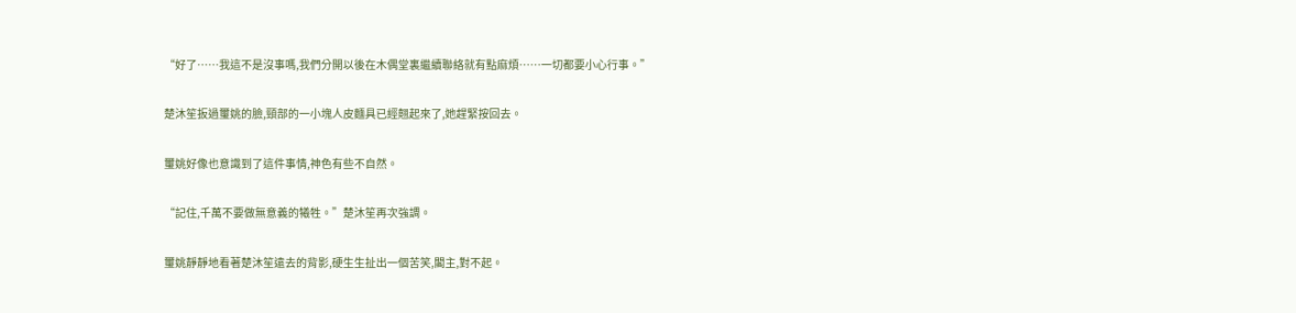“好了……我這不是沒事嗎,我們分開以後在木偶堂裏繼續聯絡就有點麻煩……一切都要小心行事。”

楚沐笙扳過璽姚的臉,頸部的一小塊人皮麵具已經翹起來了,她趕緊按回去。

璽姚好像也意識到了這件事情,神色有些不自然。

“記住,千萬不要做無意義的犧牲。”楚沐笙再次強調。

璽姚靜靜地看著楚沐笙遠去的背影,硬生生扯出一個苦笑,閣主,對不起。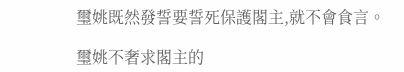璽姚既然發誓要誓死保護閣主,就不會食言。

璽姚不奢求閣主的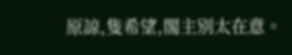原諒,隻希望,閣主別太在意。